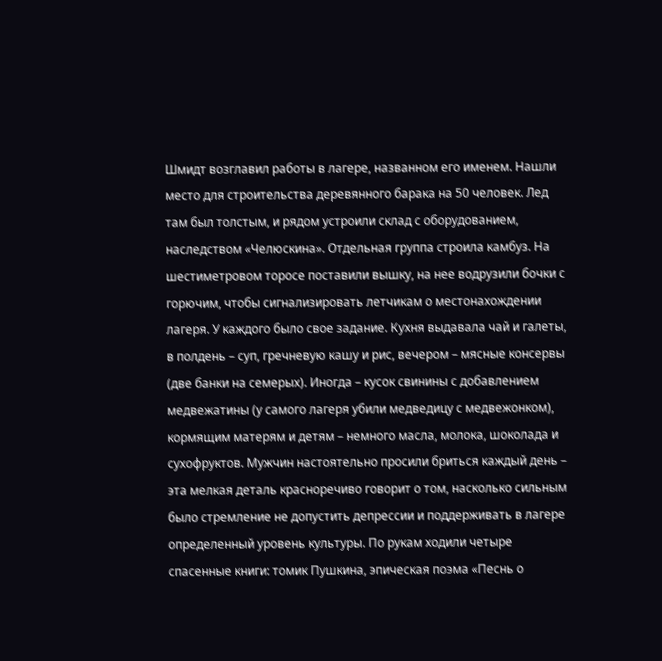Шмидт возглавил работы в лагере, названном его именем. Нашли место для строительства деревянного барака на 50 человек. Лед там был толстым, и рядом устроили склад с оборудованием, наследством «Челюскина». Отдельная группа строила камбуз. На шестиметровом торосе поставили вышку, на нее водрузили бочки с горючим, чтобы сигнализировать летчикам о местонахождении лагеря. У каждого было свое задание. Кухня выдавала чай и галеты, в полдень – суп, гречневую кашу и рис, вечером – мясные консервы (две банки на семерых). Иногда – кусок свинины с добавлением медвежатины (у самого лагеря убили медведицу с медвежонком), кормящим матерям и детям – немного масла, молока, шоколада и сухофруктов. Мужчин настоятельно просили бриться каждый день – эта мелкая деталь красноречиво говорит о том, насколько сильным было стремление не допустить депрессии и поддерживать в лагере определенный уровень культуры. По рукам ходили четыре спасенные книги: томик Пушкина, эпическая поэма «Песнь о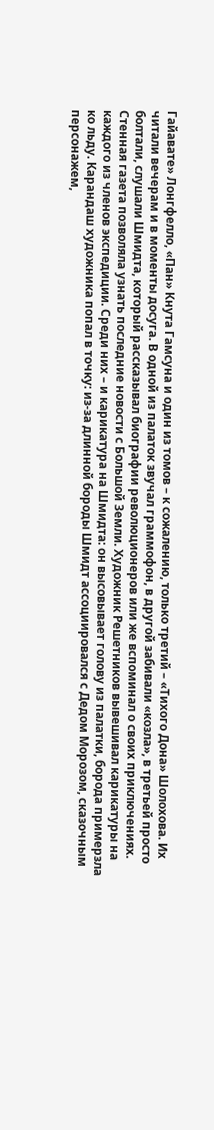Гайавате» Лонгфелло, «Пан» Кнута Гамсуна и один из томов – к сожалению, только третий – «Тихого Дона» Шолохова. Их читали вечерам и в моменты досуга. В одной из палаток звучал граммофон, в другой забивали «козла», в третьей просто болтали, слушали Шмидта, который рассказывал биографии революционеров или же вспоминал о своих приключениях. Стенная газета позволяла узнать последние новости с Большой Земли. Художник Решетников вывешивал карикатуры на каждого из членов экспедиции. Среди них – и карикатура на Шмидта: он высовывает голову из палатки, борода примерзла ко льду. Карандаш художника попал в точку: из-за длинной бороды Шмидт ассоциировался с Дедом Морозом, сказочным персонажем,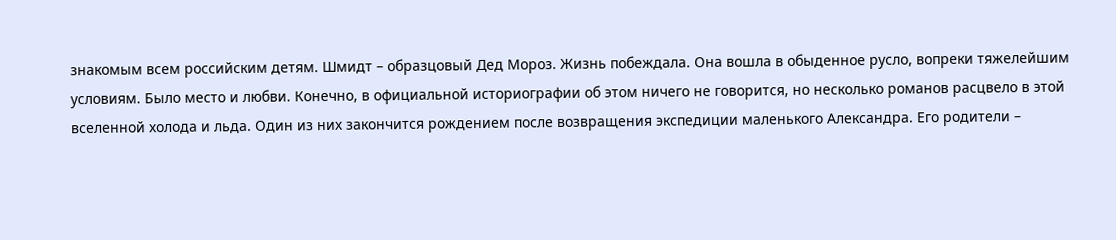знакомым всем российским детям. Шмидт – образцовый Дед Мороз. Жизнь побеждала. Она вошла в обыденное русло, вопреки тяжелейшим условиям. Было место и любви. Конечно, в официальной историографии об этом ничего не говорится, но несколько романов расцвело в этой вселенной холода и льда. Один из них закончится рождением после возвращения экспедиции маленького Александра. Его родители –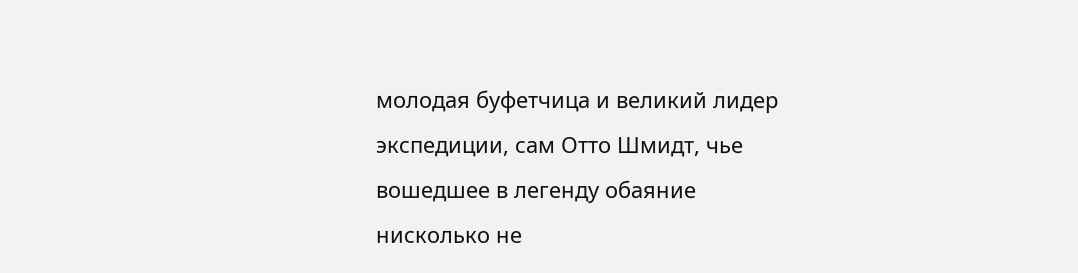молодая буфетчица и великий лидер экспедиции, сам Отто Шмидт, чье вошедшее в легенду обаяние нисколько не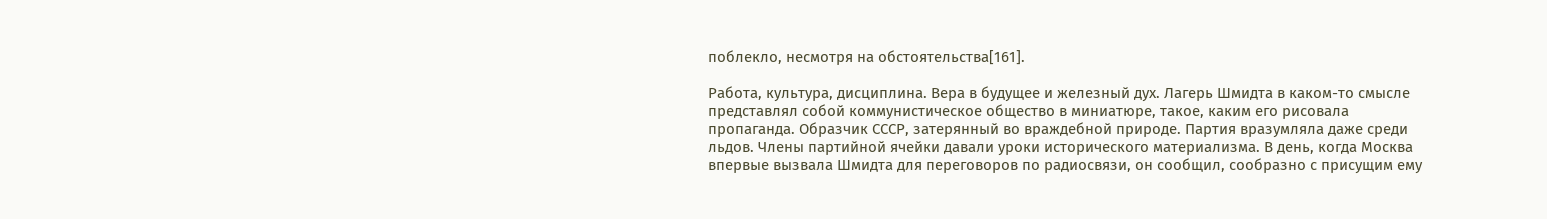поблекло, несмотря на обстоятельства[161].

Работа, культура, дисциплина. Вера в будущее и железный дух. Лагерь Шмидта в каком-то смысле представлял собой коммунистическое общество в миниатюре, такое, каким его рисовала пропаганда. Образчик СССР, затерянный во враждебной природе. Партия вразумляла даже среди льдов. Члены партийной ячейки давали уроки исторического материализма. В день, когда Москва впервые вызвала Шмидта для переговоров по радиосвязи, он сообщил, сообразно с присущим ему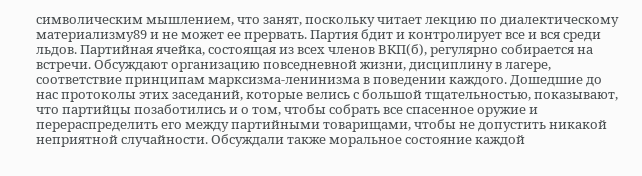символическим мышлением, что занят, поскольку читает лекцию по диалектическому материализму89 и не может ее прервать. Партия бдит и контролирует все и вся среди льдов. Партийная ячейка, состоящая из всех членов ВКП(б), регулярно собирается на встречи. Обсуждают организацию повседневной жизни, дисциплину в лагере, соответствие принципам марксизма-ленинизма в поведении каждого. Дошедшие до нас протоколы этих заседаний, которые велись с большой тщательностью, показывают, что партийцы позаботились и о том, чтобы собрать все спасенное оружие и перераспределить его между партийными товарищами, чтобы не допустить никакой неприятной случайности. Обсуждали также моральное состояние каждой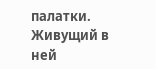палатки. Живущий в ней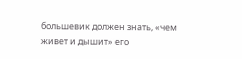большевик должен знать, «чем живет и дышит» его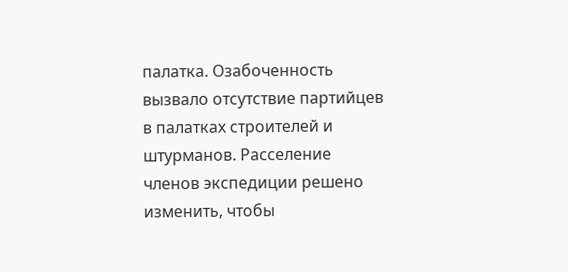палатка. Озабоченность вызвало отсутствие партийцев в палатках строителей и штурманов. Расселение членов экспедиции решено изменить, чтобы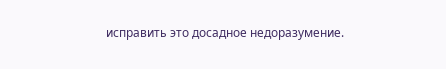исправить это досадное недоразумение.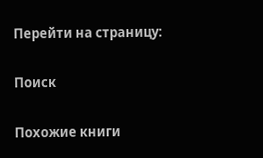Перейти на страницу:

Поиск

Похожие книги